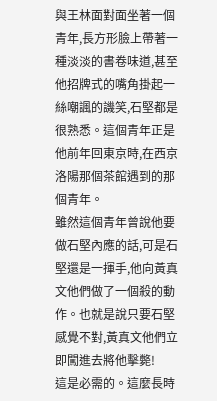與王林面對面坐著一個青年,長方形臉上帶著一種淡淡的書卷味道,甚至他招牌式的嘴角掛起一絲嘲諷的譏笑,石堅都是很熟悉。這個青年正是他前年回東京時,在西京洛陽那個茶館遇到的那個青年。
雖然這個青年曾說他要做石堅內應的話,可是石堅還是一揮手,他向黃真文他們做了一個殺的動作。也就是說只要石堅感覺不對,黃真文他們立即闖進去將他擊斃!
這是必需的。這麼長時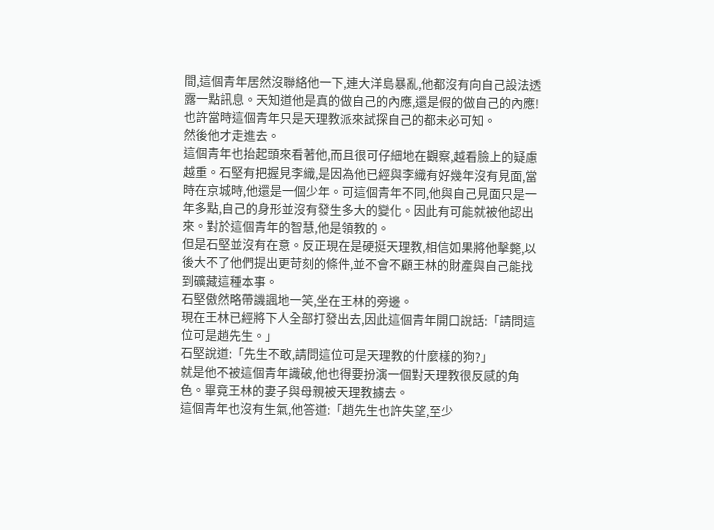間,這個青年居然沒聯絡他一下,連大洋島暴亂,他都沒有向自己設法透露一點訊息。天知道他是真的做自己的內應,還是假的做自己的內應!也許當時這個青年只是天理教派來試探自己的都未必可知。
然後他才走進去。
這個青年也抬起頭來看著他,而且很可仔細地在觀察,越看臉上的疑慮越重。石堅有把握見李織,是因為他已經與李織有好幾年沒有見面,當時在京城時,他還是一個少年。可這個青年不同,他與自己見面只是一年多點,自己的身形並沒有發生多大的變化。因此有可能就被他認出來。對於這個青年的智慧,他是領教的。
但是石堅並沒有在意。反正現在是硬挺天理教,相信如果將他擊斃,以後大不了他們提出更苛刻的條件,並不會不顧王林的財產與自己能找到礦藏這種本事。
石堅傲然略帶譏諷地一笑,坐在王林的旁邊。
現在王林已經將下人全部打發出去,因此這個青年開口說話:「請問這位可是趙先生。」
石堅說道:「先生不敢,請問這位可是天理教的什麼樣的狗?」
就是他不被這個青年識破,他也得要扮演一個對天理教很反感的角色。畢竟王林的妻子與母親被天理教擄去。
這個青年也沒有生氣,他答道:「趙先生也許失望,至少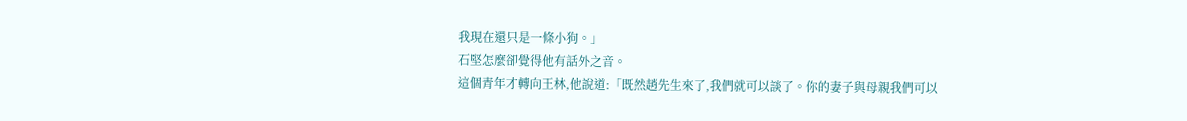我現在還只是一條小狗。」
石堅怎麼卻覺得他有話外之音。
這個青年才轉向王林,他說道:「既然趙先生來了,我們就可以談了。你的妻子與母親我們可以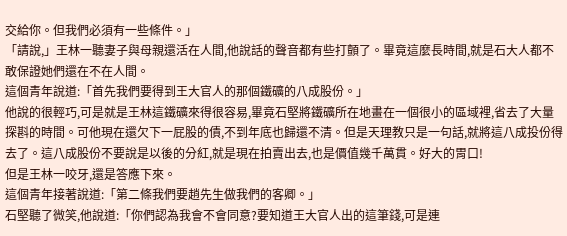交給你。但我們必須有一些條件。」
「請說,」王林一聽妻子與母親還活在人間,他說話的聲音都有些打顫了。畢竟這麼長時間,就是石大人都不敢保證她們還在不在人間。
這個青年說道:「首先我們要得到王大官人的那個鐵礦的八成股份。」
他說的很輕巧,可是就是王林這鐵礦來得很容易,畢竟石堅將鐵礦所在地畫在一個很小的區域裡,省去了大量探斟的時間。可他現在還欠下一屁股的債,不到年底也歸還不清。但是天理教只是一句話,就將這八成投份得去了。這八成股份不要說是以後的分紅,就是現在拍賣出去,也是價值幾千萬貫。好大的胃口!
但是王林一咬牙,還是答應下來。
這個青年接著說道:「第二條我們要趙先生做我們的客卿。」
石堅聽了微笑,他說道:「你們認為我會不會同意?要知道王大官人出的這筆錢,可是連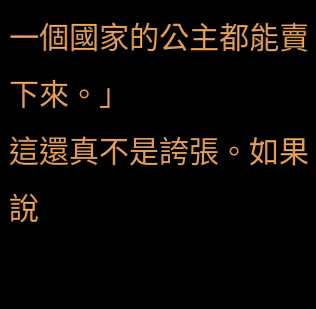一個國家的公主都能賣下來。」
這還真不是誇張。如果說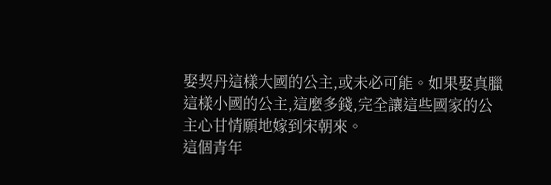娶契丹這樣大國的公主,或未必可能。如果娶真臘這樣小國的公主,這麼多錢,完全讓這些國家的公主心甘情願地嫁到宋朝來。
這個青年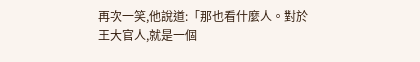再次一笑,他說道:「那也看什麼人。對於王大官人,就是一個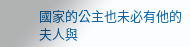國家的公主也未必有他的夫人與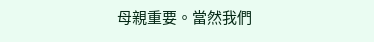母親重要。當然我們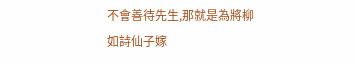不會善待先生,那就是為將柳如詩仙子嫁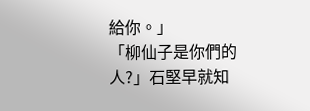給你。」
「柳仙子是你們的人?」石堅早就知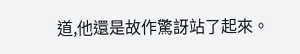道,他還是故作驚訝站了起來。